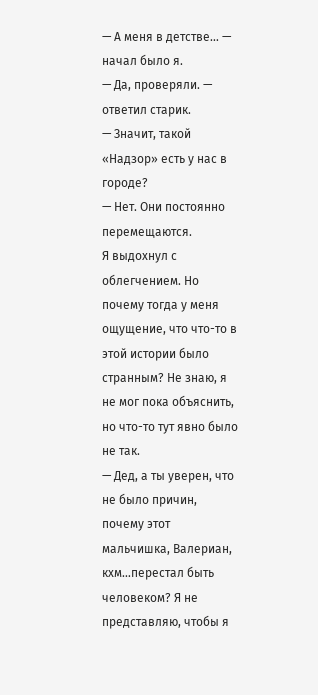— А меня в детстве… — начал было я.
— Да, проверяли. — ответил старик.
— Значит, такой «Надзор» есть у нас в городе?
— Нет. Они постоянно перемещаются.
Я выдохнул с облегчением. Но почему тогда у меня ощущение, что что-то в этой истории было странным? Не знаю, я не мог пока объяснить, но что-то тут явно было не так.
— Дед, а ты уверен, что не было причин, почему этот мальчишка, Валериан, кхм…перестал быть человеком? Я не представляю, чтобы я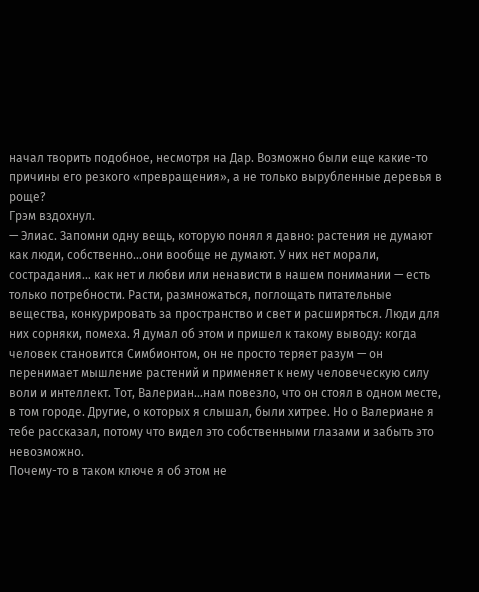начал творить подобное, несмотря на Дар. Возможно были еще какие-то причины его резкого «превращения», а не только вырубленные деревья в роще?
Грэм вздохнул.
— Элиас. Запомни одну вещь, которую понял я давно: растения не думают как люди, собственно…они вообще не думают. У них нет морали, сострадания… как нет и любви или ненависти в нашем понимании — есть только потребности. Расти, размножаться, поглощать питательные вещества, конкурировать за пространство и свет и расширяться. Люди для них сорняки, помеха. Я думал об этом и пришел к такому выводу: когда человек становится Симбионтом, он не просто теряет разум — он перенимает мышление растений и применяет к нему человеческую силу воли и интеллект. Тот, Валериан…нам повезло, что он стоял в одном месте, в том городе. Другие, о которых я слышал, были хитрее. Но о Валериане я тебе рассказал, потому что видел это собственными глазами и забыть это невозможно.
Почему-то в таком ключе я об этом не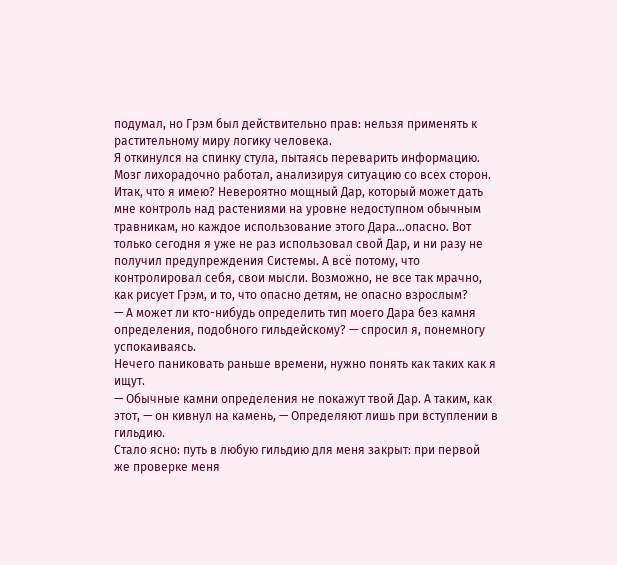подумал, но Грэм был действительно прав: нельзя применять к растительному миру логику человека.
Я откинулся на спинку стула, пытаясь переварить информацию. Мозг лихорадочно работал, анализируя ситуацию со всех сторон.
Итак, что я имею? Невероятно мощный Дар, который может дать мне контроль над растениями на уровне недоступном обычным травникам, но каждое использование этого Дара…опасно. Вот только сегодня я уже не раз использовал свой Дар, и ни разу не получил предупреждения Системы. А всё потому, что контролировал себя, свои мысли. Возможно, не все так мрачно, как рисует Грэм, и то, что опасно детям, не опасно взрослым?
— А может ли кто-нибудь определить тип моего Дара без камня определения, подобного гильдейскому? — спросил я, понемногу успокаиваясь.
Нечего паниковать раньше времени, нужно понять как таких как я ищут.
— Обычные камни определения не покажут твой Дар. А таким, как этот, — он кивнул на камень, — Определяют лишь при вступлении в гильдию.
Стало ясно: путь в любую гильдию для меня закрыт: при первой же проверке меня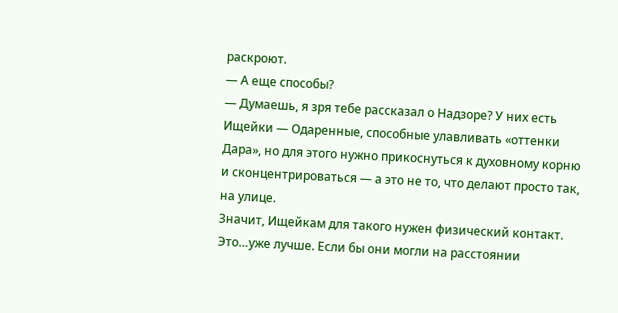раскроют.
— А еще способы?
— Думаешь, я зря тебе рассказал о Надзоре? У них есть Ищейки — Одаренные, способные улавливать «оттенки Дара», но для этого нужно прикоснуться к духовному корню и сконцентрироваться — а это не то, что делают просто так, на улице.
Значит, Ищейкам для такого нужен физический контакт. Это…уже лучше. Если бы они могли на расстоянии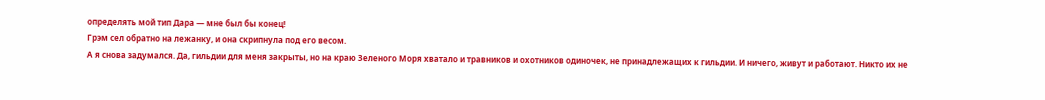определять мой тип Дара — мне был бы конец!
Грэм сел обратно на лежанку, и она скрипнула под его весом.
А я снова задумался. Да, гильдии для меня закрыты, но на краю Зеленого Моря хватало и травников и охотников одиночек, не принадлежащих к гильдии. И ничего, живут и работают. Никто их не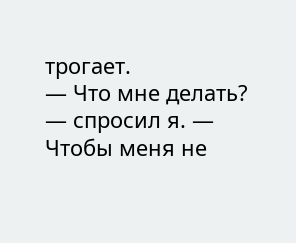трогает.
— Что мне делать? — спросил я. — Чтобы меня не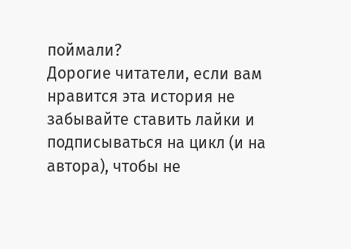поймали?
Дорогие читатели, если вам нравится эта история не забывайте ставить лайки и подписываться на цикл (и на автора), чтобы не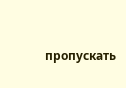пропускать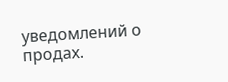уведомлений о продах.